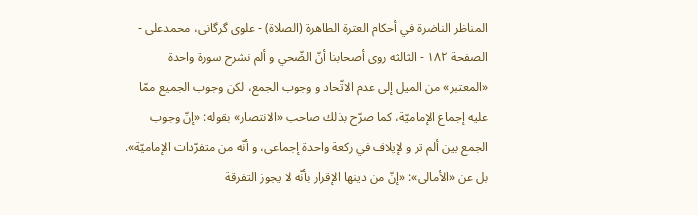المناظر الناضرة في أحکام العترة الطاهرة (الصلاة) - علوی گرگانی، محمدعلی - الصفحة ١٨٢ - الثالثه روى أصحابنا أنّ الضّحي و ألم نشرح سورة واحدة
«المعتبر» من الميل إلى عدم الاتّحاد و وجوب الجمع، لكن وجوب الجميع ممّا عليه إجماع الإماميّة، كما صرّح بذلك صاحب «الانتصار» بقوله: «إنّ وجوب الجمع بين ألم تر و لإيلاف في ركعة واحدة إجماعى، و أنّه من متفرّدات الإماميّة». بل عن «الأمالى»: «إنّ من دينها الإقرار بأنّه لا يجوز التفرقة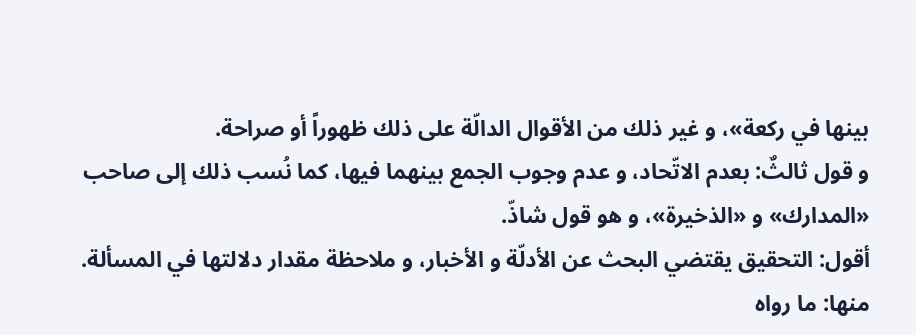بينها في ركعة»، و غير ذلك من الأقوال الدالّة على ذلك ظهوراً أو صراحة.
و قول ثالثٌ: بعدم الاتّحاد، و عدم وجوب الجمع بينهما فيها، كما نُسب ذلك إلى صاحب «المدارك» و «الذخيرة»، و هو قول شاذّ.
أقول: التحقيق يقتضي البحث عن الأدلّة و الأخبار، و ملاحظة مقدار دلالتها في المسألة.
منها: ما رواه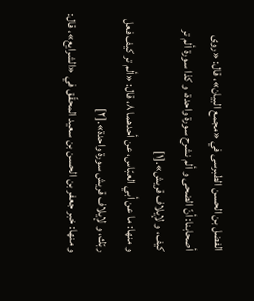الفضل بن الحسن الطبرسى في «مجمع البيان»، قال: «روى أصحابنا: أنّ الضحى و ألم نشرح سورة واحدة، و كذا سورة ألم تر كيف، و لإيلاف قريش».[١]
و منها: ما عن أبي العبّاس، عن أحدهما ٨، قال: «ألم تر كيف فعل ربّك، و لإيلاف قريش سورة واحدة».[٢]
و منها: خبر جعفر بن الحسن بن سعيد المحقّق في «الشرايع»، قال: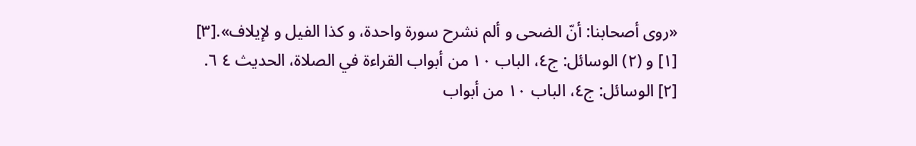«روى أصحابنا: أنّ الضحى و ألم نشرح سورة واحدة، و كذا الفيل و لإيلاف».[٣]
[١] و (٢) الوسائل: ج٤، الباب ١٠ من أبواب القراءة في الصلاة، الحديث ٤ ٦.
[٢] الوسائل: ج٤، الباب ١٠ من أبواب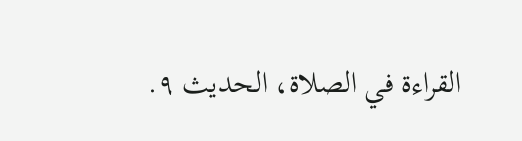القراءة في الصلاة، الحديث ٩.